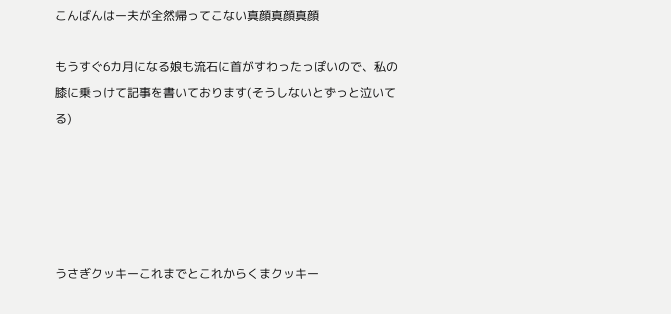こんばんはー夫が全然帰ってこない真顔真顔真顔

もうすぐ6カ月になる娘も流石に首がすわったっぽいので、私の膝に乗っけて記事を書いております(そうしないとずっと泣いてる)





うさぎクッキーこれまでとこれからくまクッキー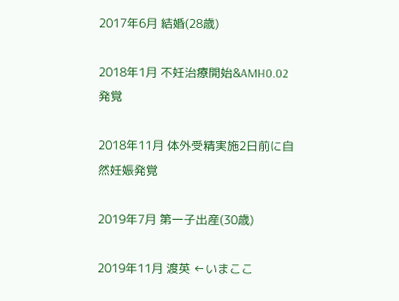2017年6月 結婚(28歳)

2018年1月 不妊治療開始&AMH0.02発覚

2018年11月 体外受精実施2日前に自然妊娠発覚

2019年7月 第一子出産(30歳)

2019年11月 渡英 ←いまここ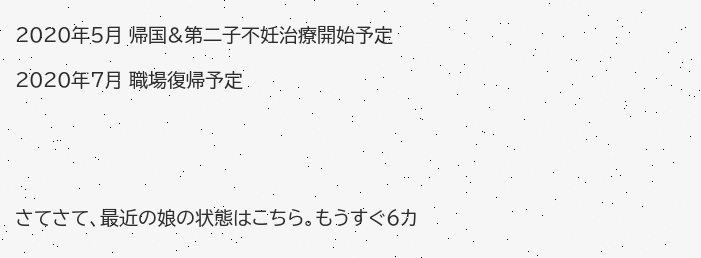2020年5月 帰国&第二子不妊治療開始予定

2020年7月 職場復帰予定





さてさて、最近の娘の状態はこちら。もうすぐ6カ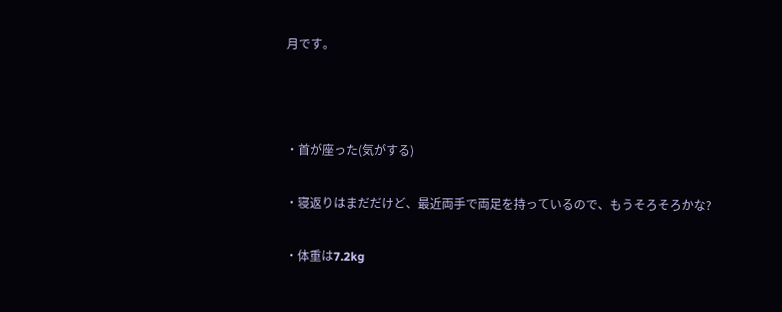月です。



・首が座った(気がする)

・寝返りはまだだけど、最近両手で両足を持っているので、もうそろそろかな?

・体重は7.2kg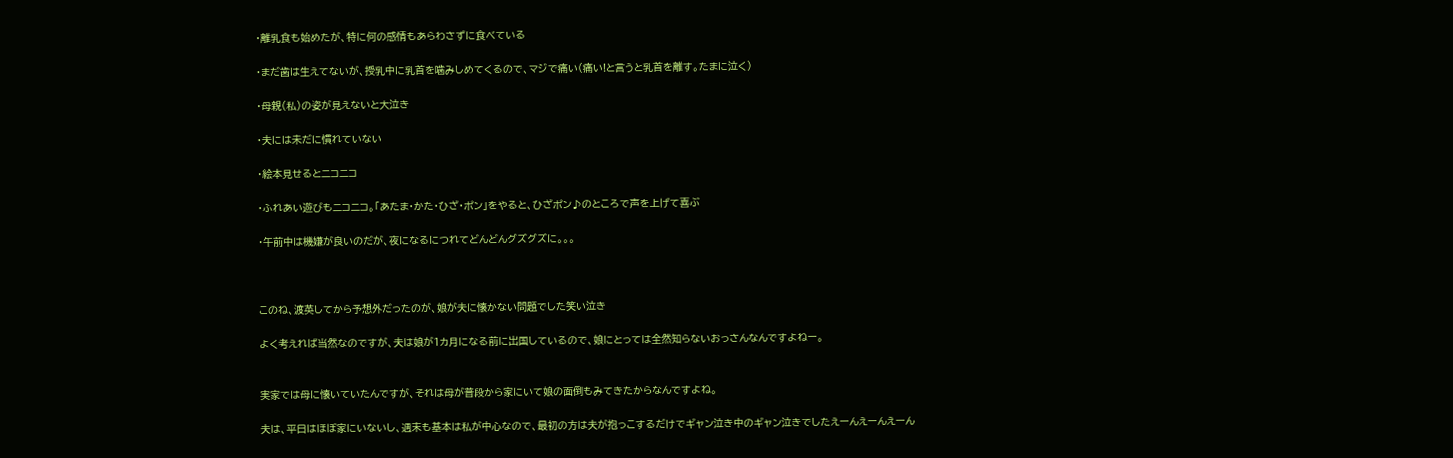・離乳食も始めたが、特に何の感情もあらわさずに食べている

・まだ歯は生えてないが、授乳中に乳首を噛みしめてくるので、マジで痛い(痛い!と言うと乳首を離す。たまに泣く)

・母親(私)の姿が見えないと大泣き

・夫には未だに慣れていない

・絵本見せるとニコニコ

・ふれあい遊びもニコニコ。「あたま・かた・ひざ・ポン」をやると、ひざポン♪のところで声を上げて喜ぶ

・午前中は機嫌が良いのだが、夜になるにつれてどんどんグズグズに。。。



このね、渡英してから予想外だったのが、娘が夫に懐かない問題でした笑い泣き

よく考えれば当然なのですが、夫は娘が1カ月になる前に出国しているので、娘にとっては全然知らないおっさんなんですよねー。


実家では母に懐いていたんですが、それは母が普段から家にいて娘の面倒もみてきたからなんですよね。

夫は、平日はほぼ家にいないし、週末も基本は私が中心なので、最初の方は夫が抱っこするだけでギャン泣き中のギャン泣きでしたえーんえーんえーん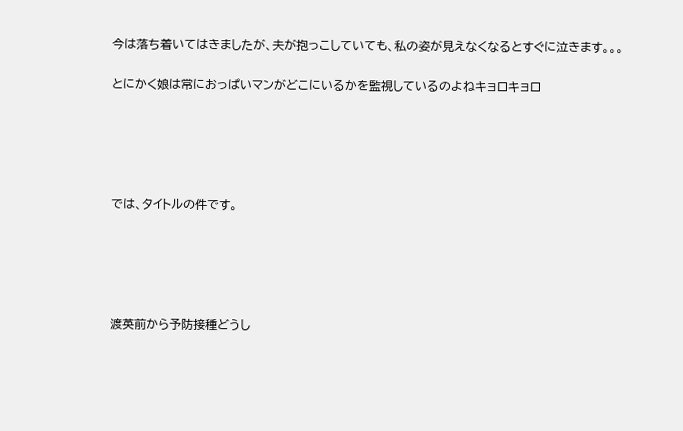今は落ち着いてはきましたが、夫が抱っこしていても、私の姿が見えなくなるとすぐに泣きます。。。

とにかく娘は常におっぱいマンがどこにいるかを監視しているのよねキョロキョロ





では、タイトルの件です。





渡英前から予防接種どうし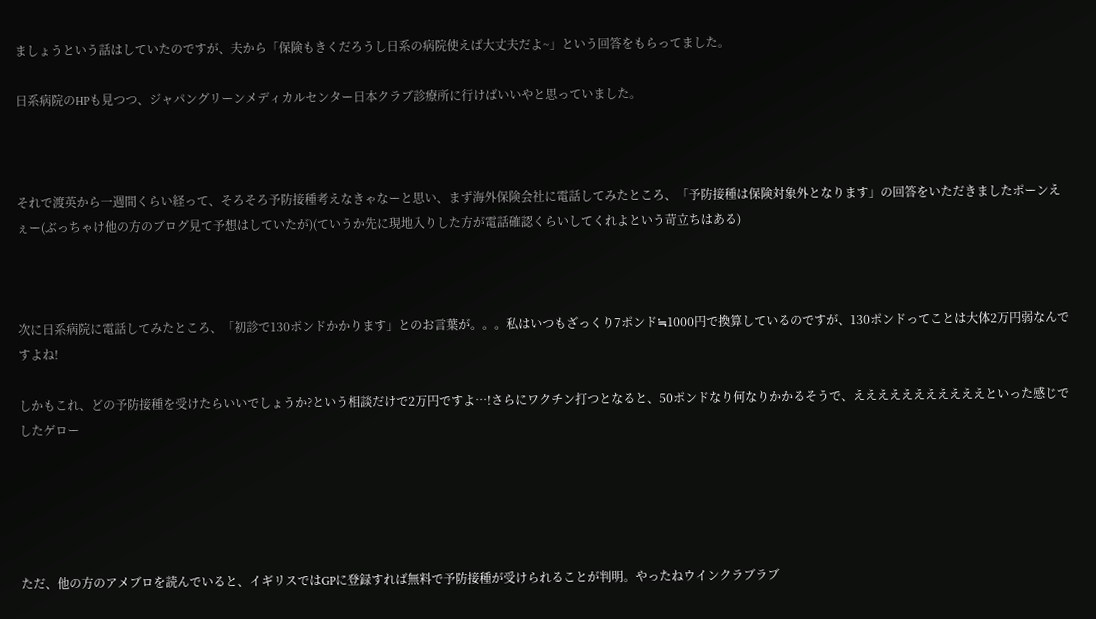ましょうという話はしていたのですが、夫から「保険もきくだろうし日系の病院使えば大丈夫だよ~」という回答をもらってました。

日系病院のHPも見つつ、ジャパングリーンメディカルセンター日本クラブ診療所に行けばいいやと思っていました。



それで渡英から一週間くらい経って、そろそろ予防接種考えなきゃなーと思い、まず海外保険会社に電話してみたところ、「予防接種は保険対象外となります」の回答をいただきましたポーンえぇー(ぶっちゃけ他の方のブログ見て予想はしていたが)(ていうか先に現地入りした方が電話確認くらいしてくれよという苛立ちはある)



次に日系病院に電話してみたところ、「初診で130ポンドかかります」とのお言葉が。。。私はいつもざっくり7ポンド≒1000円で換算しているのですが、130ポンドってことは大体2万円弱なんですよね!

しかもこれ、どの予防接種を受けたらいいでしょうか?という相談だけで2万円ですよ…!さらにワクチン打つとなると、50ポンドなり何なりかかるそうで、えええええええええええといった感じでしたゲロー





ただ、他の方のアメブロを読んでいると、イギリスではGPに登録すれば無料で予防接種が受けられることが判明。やったねウインクラブラブ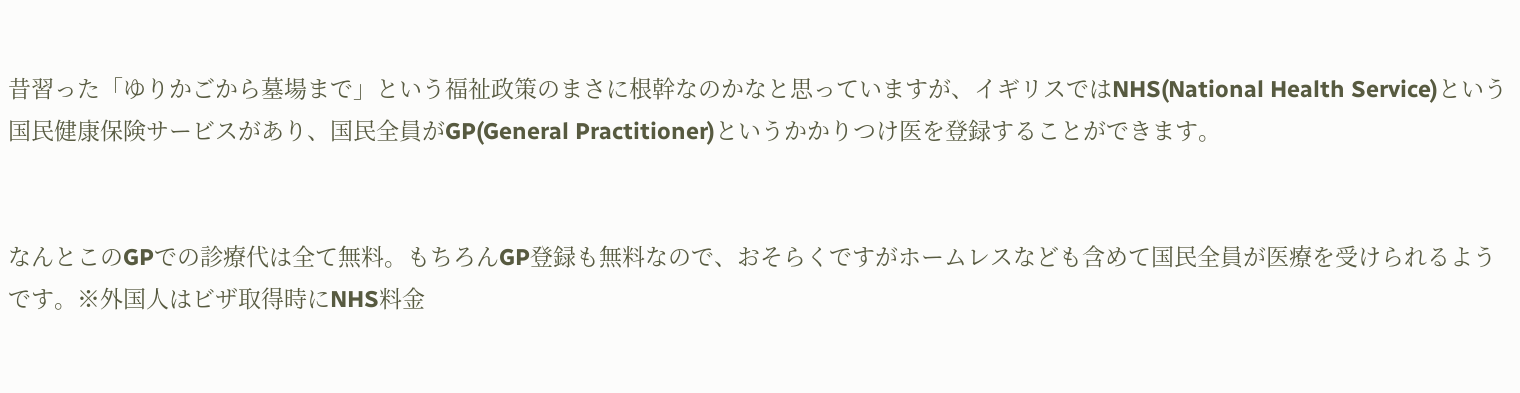昔習った「ゆりかごから墓場まで」という福祉政策のまさに根幹なのかなと思っていますが、イギリスではNHS(National Health Service)という国民健康保険サービスがあり、国民全員がGP(General Practitioner)というかかりつけ医を登録することができます。


なんとこのGPでの診療代は全て無料。もちろんGP登録も無料なので、おそらくですがホームレスなども含めて国民全員が医療を受けられるようです。※外国人はビザ取得時にNHS料金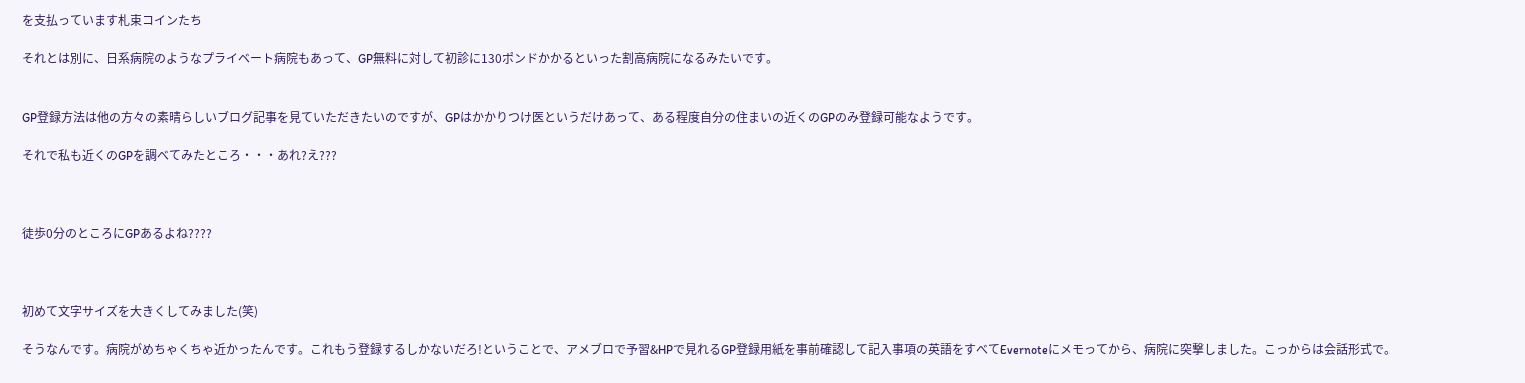を支払っています札束コインたち

それとは別に、日系病院のようなプライベート病院もあって、GP無料に対して初診に130ポンドかかるといった割高病院になるみたいです。


GP登録方法は他の方々の素晴らしいブログ記事を見ていただきたいのですが、GPはかかりつけ医というだけあって、ある程度自分の住まいの近くのGPのみ登録可能なようです。

それで私も近くのGPを調べてみたところ・・・あれ?え???



徒歩0分のところにGPあるよね????



初めて文字サイズを大きくしてみました(笑)

そうなんです。病院がめちゃくちゃ近かったんです。これもう登録するしかないだろ!ということで、アメブロで予習&HPで見れるGP登録用紙を事前確認して記入事項の英語をすべてEvernoteにメモってから、病院に突撃しました。こっからは会話形式で。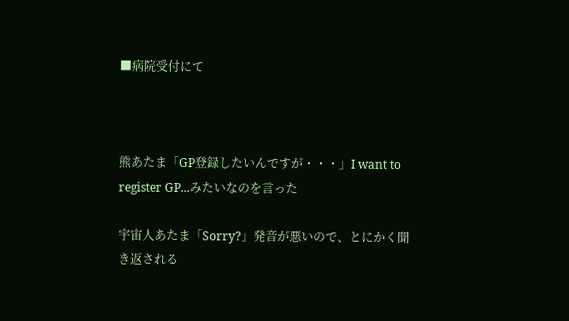■病院受付にて



熊あたま「GP登録したいんですが・・・」I want to register GP...みたいなのを言った

宇宙人あたま「Sorry?」発音が悪いので、とにかく聞き返される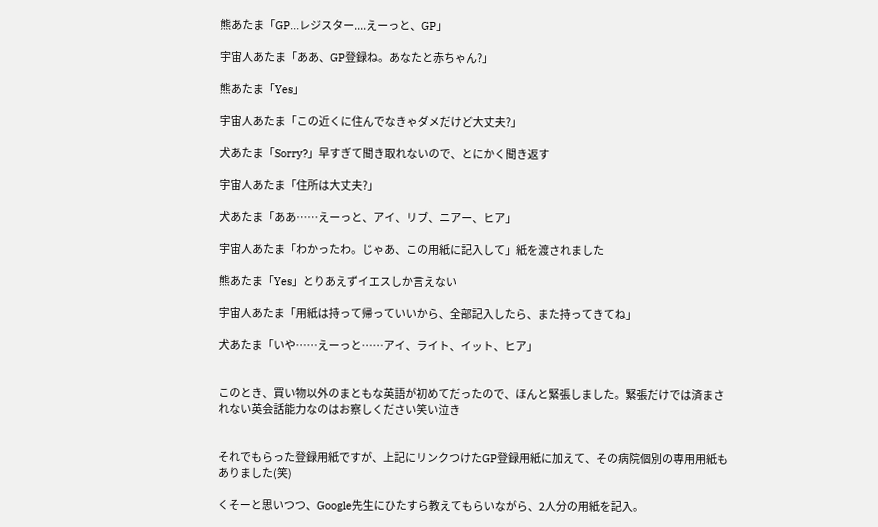熊あたま「GP...レジスター....えーっと、GP」

宇宙人あたま「ああ、GP登録ね。あなたと赤ちゃん?」

熊あたま「Yes」

宇宙人あたま「この近くに住んでなきゃダメだけど大丈夫?」

犬あたま「Sorry?」早すぎて聞き取れないので、とにかく聞き返す

宇宙人あたま「住所は大丈夫?」

犬あたま「ああ……えーっと、アイ、リブ、ニアー、ヒア」

宇宙人あたま「わかったわ。じゃあ、この用紙に記入して」紙を渡されました

熊あたま「Yes」とりあえずイエスしか言えない

宇宙人あたま「用紙は持って帰っていいから、全部記入したら、また持ってきてね」

犬あたま「いや……えーっと……アイ、ライト、イット、ヒア」


このとき、買い物以外のまともな英語が初めてだったので、ほんと緊張しました。緊張だけでは済まされない英会話能力なのはお察しください笑い泣き


それでもらった登録用紙ですが、上記にリンクつけたGP登録用紙に加えて、その病院個別の専用用紙もありました(笑)

くそーと思いつつ、Google先生にひたすら教えてもらいながら、2人分の用紙を記入。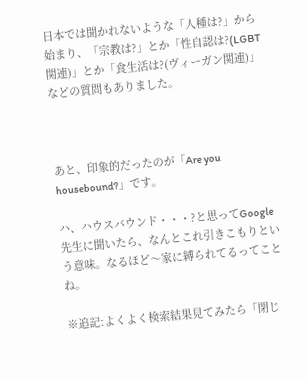日本では聞かれないような「人種は?」から始まり、「宗教は?」とか「性自認は?(LGBT関連)」とか「食生活は?(ヴィーガン関連)」などの質問もありました。



あと、印象的だったのが「Are you housebound?」です。

ハ、ハウスバウンド・・・?と思ってGoogle先生に聞いたら、なんとこれ引きこもりという意味。なるほど〜家に縛られてるってことね。

※追記:よくよく検索結果見てみたら「閉じ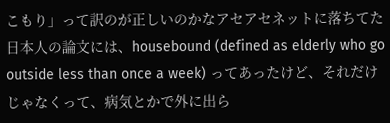こもり」って訳のが正しいのかなアセアセネットに落ちてた日本人の論文には、housebound (defined as elderly who go outside less than once a week) ってあったけど、それだけじゃなくって、病気とかで外に出ら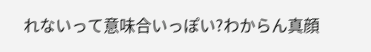れないって意味合いっぽい?わからん真顔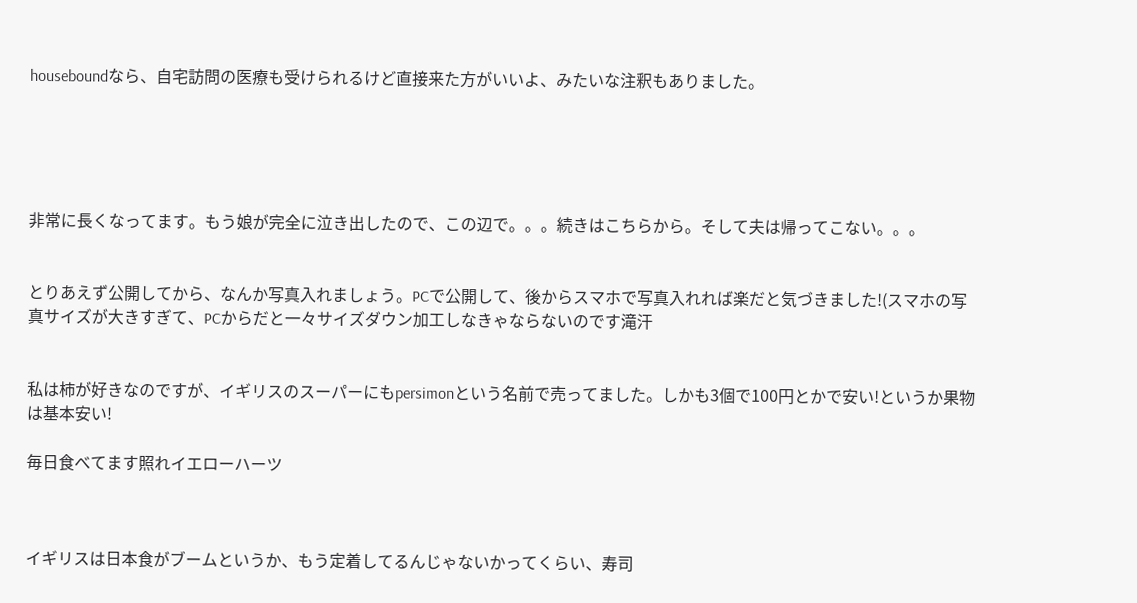houseboundなら、自宅訪問の医療も受けられるけど直接来た方がいいよ、みたいな注釈もありました。





非常に長くなってます。もう娘が完全に泣き出したので、この辺で。。。続きはこちらから。そして夫は帰ってこない。。。


とりあえず公開してから、なんか写真入れましょう。PCで公開して、後からスマホで写真入れれば楽だと気づきました!(スマホの写真サイズが大きすぎて、PCからだと一々サイズダウン加工しなきゃならないのです滝汗


私は柿が好きなのですが、イギリスのスーパーにもpersimonという名前で売ってました。しかも3個で100円とかで安い!というか果物は基本安い!

毎日食べてます照れイエローハーツ



イギリスは日本食がブームというか、もう定着してるんじゃないかってくらい、寿司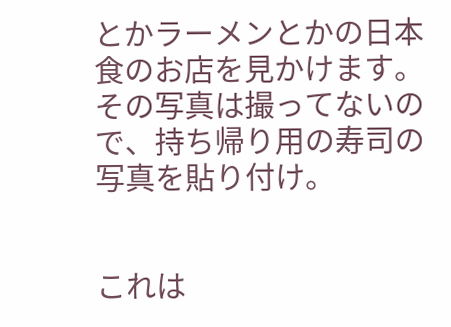とかラーメンとかの日本食のお店を見かけます。その写真は撮ってないので、持ち帰り用の寿司の写真を貼り付け。


これは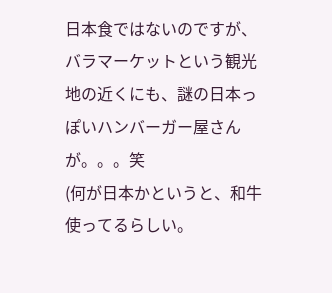日本食ではないのですが、バラマーケットという観光地の近くにも、謎の日本っぽいハンバーガー屋さんが。。。笑
(何が日本かというと、和牛使ってるらしい。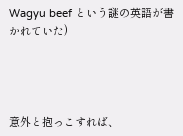Wagyu beef という謎の英語が書かれていた)




意外と抱っこすれば、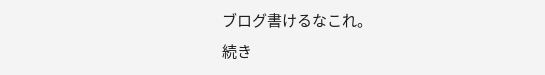ブログ書けるなこれ。
続き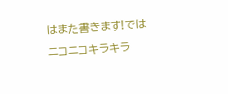はまた書きます!ではニコニコキラキラ